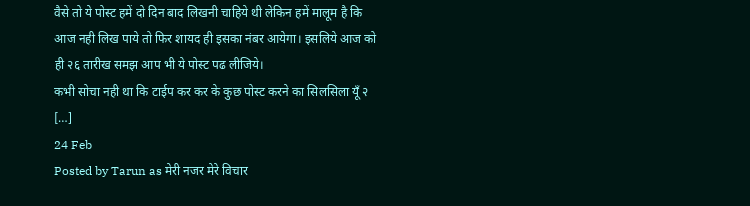वैसे तो ये पोस्ट हमें दो दिन बाद लिखनी चाहिये थी लेकिन हमें मालूम है कि आज नही लिख पाये तो फिर शायद ही इसका नंबर आयेगा। इसलिये आज को ही २६ तारीख समझ आप भी ये पोस्ट पढ लीजिये।
कभी सोचा नही था कि टाईप कर कर के कुछ पोस्ट करने का सिलसिला यूँ २ […]
24 Feb
Posted by Tarun as मेरी नजर मेरे विचार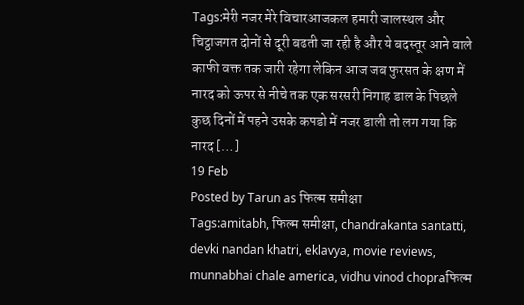Tags:मेरी नजर मेरे विचारआजकल हमारी जालस्थल और चिट्ठाजगत दोनों से दूरी बढती जा रही है और ये बदस्तूर आने वाले काफी वक्त तक जारी रहेगा लेकिन आज जब फुरसत के क्षण में नारद को ऊपर से नीचे तक एक सरसरी निगाह डाल के पिछले कुछ दिनों में पहने उसके कपडो में नजर डाली तो लग गया कि नारद […]
19 Feb
Posted by Tarun as फिल्म समीक्षा
Tags:amitabh, फिल्म समीक्षा, chandrakanta santatti, devki nandan khatri, eklavya, movie reviews, munnabhai chale america, vidhu vinod chopraफिल्म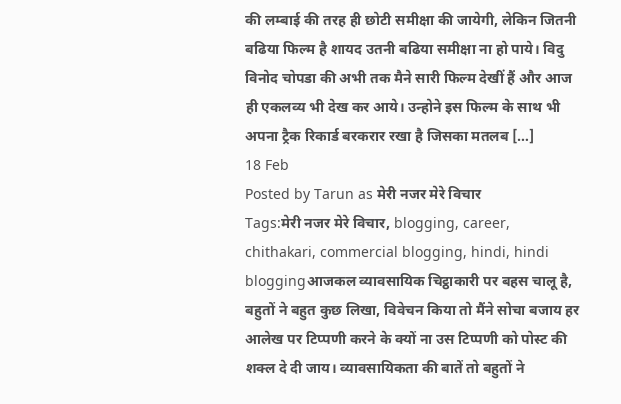की लम्बाई की तरह ही छोटी समीक्षा की जायेगी, लेकिन जितनी बढिया फिल्म है शायद उतनी बढिया समीक्षा ना हो पाये। विदु विनोद चोपडा की अभी तक मैने सारी फिल्म देखीं हैं और आज ही एकलव्य भी देख कर आये। उन्होने इस फिल्म के साथ भी अपना ट्रैक रिकार्ड बरकरार रखा है जिसका मतलब […]
18 Feb
Posted by Tarun as मेरी नजर मेरे विचार
Tags:मेरी नजर मेरे विचार, blogging, career, chithakari, commercial blogging, hindi, hindi bloggingआजकल व्यावसायिक चिट्ठाकारी पर बहस चालू है, बहुतों ने बहुत कुछ लिखा, विवेचन किया तो मैंने सोचा बजाय हर आलेख पर टिप्पणी करने के क्यों ना उस टिप्पणी को पोस्ट की शक्ल दे दी जाय। व्यावसायिकता की बातें तो बहुतों ने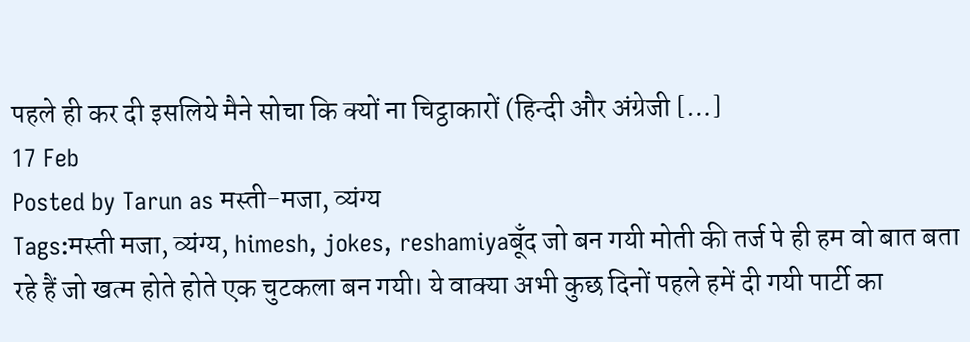पहले ही कर दी इसलिये मैने सोचा कि क्यों ना चिट्ठाकारों (हिन्दी और अंग्रेजी […]
17 Feb
Posted by Tarun as मस्ती-मजा, व्यंग्य
Tags:मस्ती मजा, व्यंग्य, himesh, jokes, reshamiyaबूँद जो बन गयी मोती की तर्ज पे ही हम वो बात बता रहे हैं जो खत्म होते होते एक चुटकला बन गयी। ये वाक्या अभी कुछ दिनों पहले हमें दी गयी पार्टी का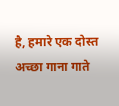है, हमारे एक दोस्त अच्छा गाना गाते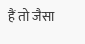हैं तो जैसा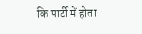कि पार्टी में होता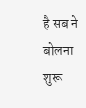है सब ने बोलना शुरू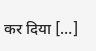कर दिया […]